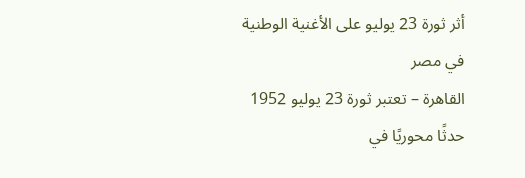أثر ثورة 23 يوليو على الأغنية الوطنية في مصر
القاهرة – تعتبر ثورة 23 يوليو 1952 حدثًا محوريًا في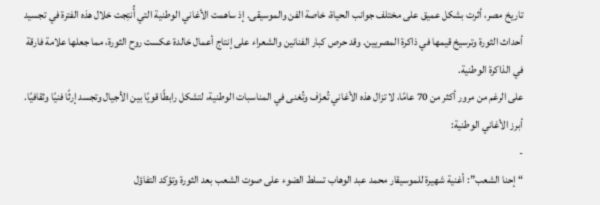تاريخ مصر، أثرت بشكل عميق على مختلف جوانب الحياة، خاصة الفن والموسيقى. إذ ساهمت الأغاني الوطنية التي أُنتِجت خلال هذه الفترة في تجسيد أحداث الثورة وترسيخ قيمها في ذاكرة المصريين. وقد حرص كبار الفنانين والشعراء على إنتاج أعمال خالدة عكست روح الثورة، مما جعلها علامة فارقة في الذاكرة الوطنية.
على الرغم من مرور أكثر من 70 عامًا، لا تزال هذه الأغاني تُعزَف وتُغنى في المناسبات الوطنية، لتشكل رابطًا قويًا بين الأجيال وتجسد إرثًا فنيًا وثقافيًا.
أبرز الأغاني الوطنية:
-
“إحنا الشعب”: أغنية شهيرة للموسيقار محمد عبد الوهاب تسلط الضوء على صوت الشعب بعد الثورة وتؤكد التفاؤل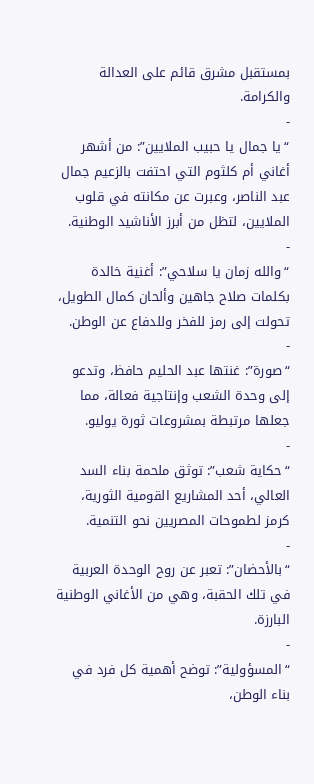بمستقبل مشرق قائم على العدالة والكرامة.
-
“يا جمال يا حبيب الملايين”: من أشهر أغاني أم كلثوم التي احتفت بالزعيم جمال عبد الناصر، وعبرت عن مكانته في قلوب الملايين، لتظل من أبرز الأناشيد الوطنية.
-
“والله زمان يا سلاحي”: أغنية خالدة بكلمات صلاح جاهين وألحان كمال الطويل، تحولت إلى رمز للفخر وللدفاع عن الوطن.
-
“صورة”: غنتها عبد الحليم حافظ، وتدعو إلى وحدة الشعب وإنتاجية فعالة، مما جعلها مرتبطة بمشروعات ثورة يوليو.
-
“حكاية شعب”: توثق ملحمة بناء السد العالي، أحد المشاريع القومية الثورية، كرمز لطموحات المصريين نحو التنمية.
-
“بالأحضان”: تعبر عن روح الوحدة العربية في تلك الحقبة، وهي من الأغاني الوطنية البارزة.
-
“المسؤولية”: توضح أهمية كل فرد في بناء الوطن،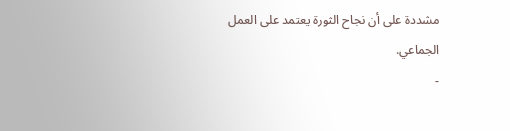مشددة على أن نجاح الثورة يعتمد على العمل الجماعي.
-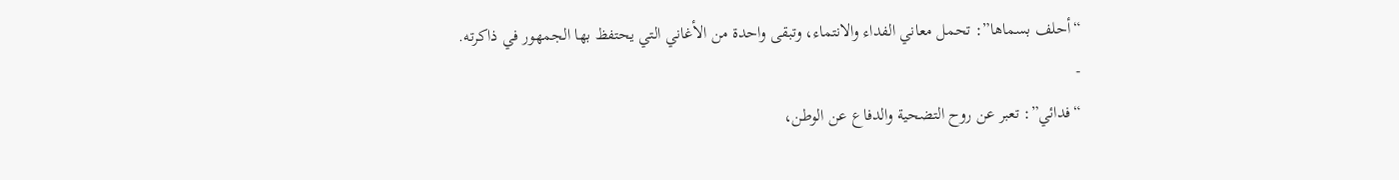“أحلف بسماها”: تحمل معاني الفداء والانتماء، وتبقى واحدة من الأغاني التي يحتفظ بها الجمهور في ذاكرته.
-
“فدائي”: تعبر عن روح التضحية والدفاع عن الوطن،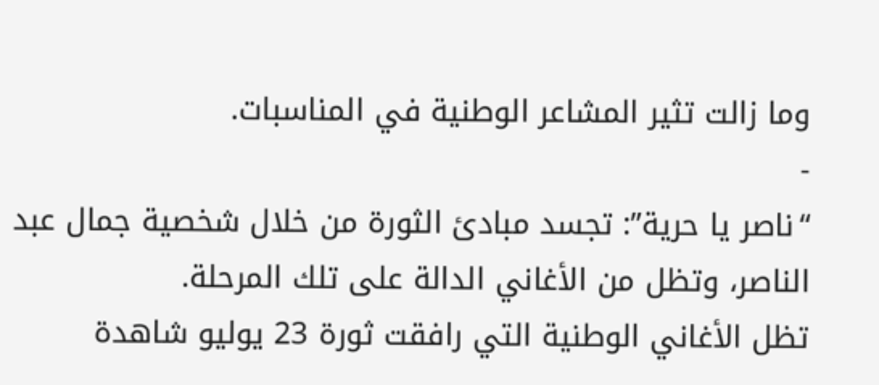وما زالت تثير المشاعر الوطنية في المناسبات.
-
“ناصر يا حرية”: تجسد مبادئ الثورة من خلال شخصية جمال عبد الناصر، وتظل من الأغاني الدالة على تلك المرحلة.
تظل الأغاني الوطنية التي رافقت ثورة 23 يوليو شاهدة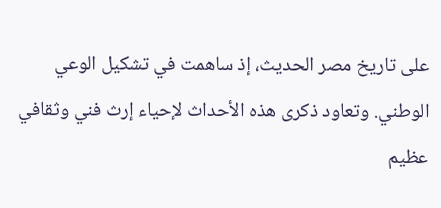على تاريخ مصر الحديث، إذ ساهمت في تشكيل الوعي الوطني. وتعاود ذكرى هذه الأحداث لإحياء إرث فني وثقافي عظيم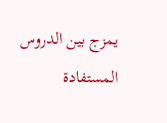يمزج بين الدروس المستفادة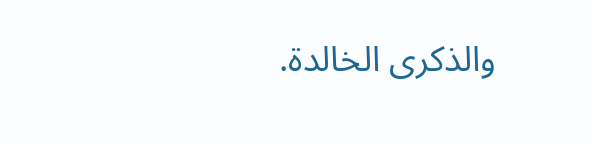والذكرى الخالدة.